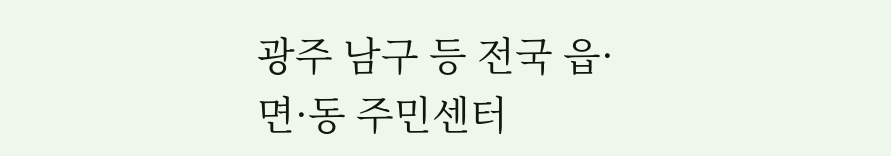광주 남구 등 전국 읍·면·동 주민센터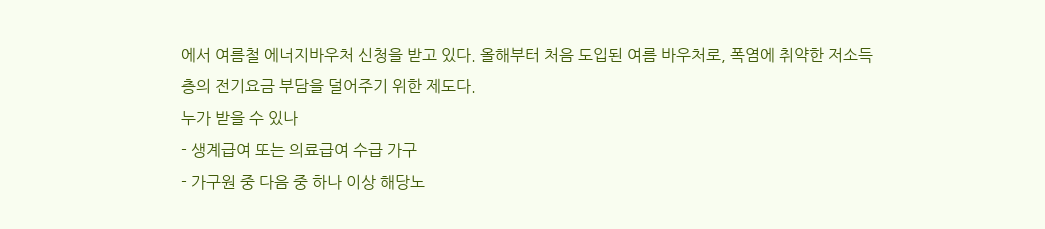에서 여름철 에너지바우처 신청을 받고 있다. 올해부터 처음 도입된 여름 바우처로, 폭염에 취약한 저소득층의 전기요금 부담을 덜어주기 위한 제도다.
누가 받을 수 있나
- 생계급여 또는 의료급여 수급 가구
- 가구원 중 다음 중 하나 이상 해당노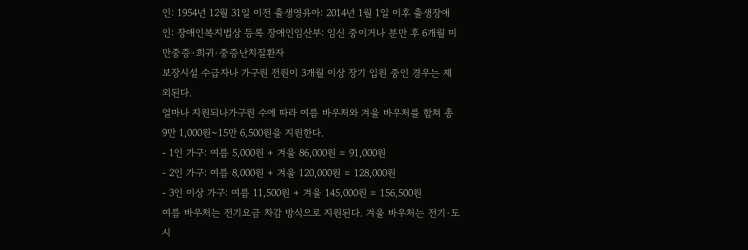인: 1954년 12월 31일 이전 출생영유아: 2014년 1월 1일 이후 출생장애인: 장애인복지법상 등록 장애인임산부: 임신 중이거나 분만 후 6개월 미만중증·희귀·중증난치질환자
보장시설 수급자나 가구원 전원이 3개월 이상 장기 입원 중인 경우는 제외된다.
얼마나 지원되나가구원 수에 따라 여름 바우처와 겨울 바우처를 합쳐 총 9만 1,000원~15만 6,500원을 지원한다.
- 1인 가구: 여름 5,000원 + 겨울 86,000원 = 91,000원
- 2인 가구: 여름 8,000원 + 겨울 120,000원 = 128,000원
- 3인 이상 가구: 여름 11,500원 + 겨울 145,000원 = 156,500원
여름 바우처는 전기요금 차감 방식으로 지원된다. 겨울 바우처는 전기·도시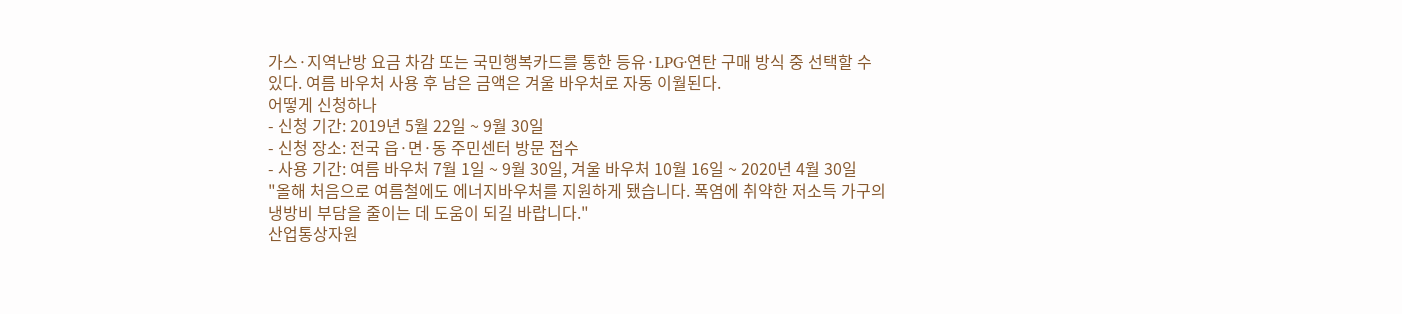가스·지역난방 요금 차감 또는 국민행복카드를 통한 등유·LPG·연탄 구매 방식 중 선택할 수 있다. 여름 바우처 사용 후 남은 금액은 겨울 바우처로 자동 이월된다.
어떻게 신청하나
- 신청 기간: 2019년 5월 22일 ~ 9월 30일
- 신청 장소: 전국 읍·면·동 주민센터 방문 접수
- 사용 기간: 여름 바우처 7월 1일 ~ 9월 30일, 겨울 바우처 10월 16일 ~ 2020년 4월 30일
"올해 처음으로 여름철에도 에너지바우처를 지원하게 됐습니다. 폭염에 취약한 저소득 가구의 냉방비 부담을 줄이는 데 도움이 되길 바랍니다."
산업통상자원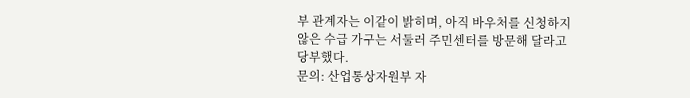부 관계자는 이같이 밝히며, 아직 바우처를 신청하지 않은 수급 가구는 서둘러 주민센터를 방문해 달라고 당부했다.
문의: 산업통상자원부 자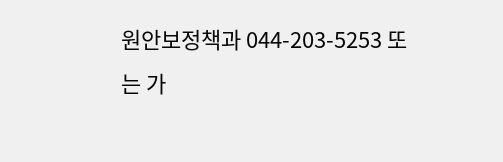원안보정책과 044-203-5253 또는 가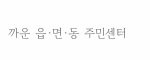까운 읍·면·동 주민센터